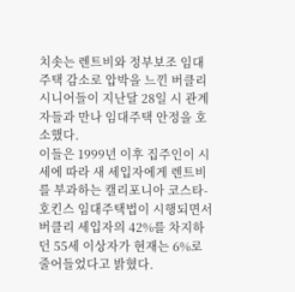치솟는 렌트비와 정부보조 임대주택 감소로 압박을 느낀 버클리 시니어들이 지난달 28일 시 관계자들과 만나 임대주택 안정을 호소했다.
이들은 1999년 이후 집주인이 시세에 따라 새 세입자에게 렌트비를 부과하는 캘리포니아 코스타-호킨스 임대주택법이 시행되면서 버클리 세입자의 42%를 차지하던 55세 이상자가 현재는 6%로 줄어들었다고 밝혔다.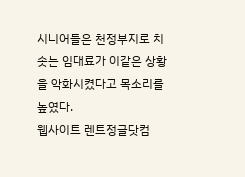시니어들은 천정부지로 치솟는 임대료가 이같은 상황을 악화시켰다고 목소리를 높였다.
웹사이트 렌트정글닷컴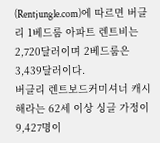(Rentjungle.com)에 따르면 버클리 1베드룸 아파트 렌트비는 2,720달러이며 2베드룸은 3,439달러이다.
버클리 렌트보드커미셔너 캐시 해라는 62세 이상 싱글 가정이 9,427명이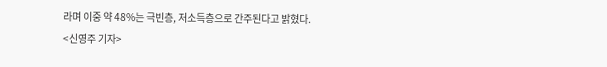라며 이중 약 48%는 극빈층, 저소득층으로 간주된다고 밝혔다.
<신영주 기자>